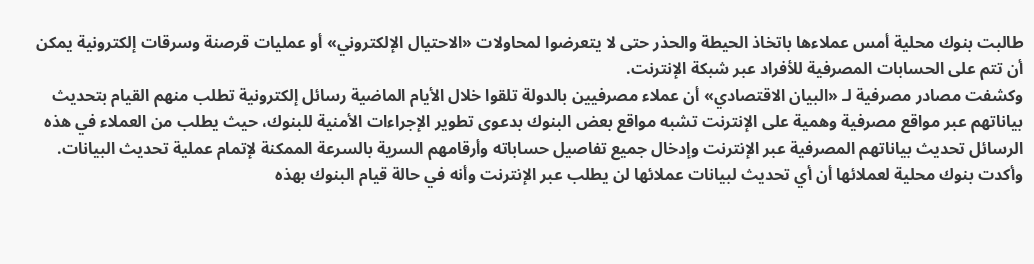طالبت بنوك محلية أمس عملاءها باتخاذ الحيطة والحذر حتى لا يتعرضوا لمحاولات «الاحتيال الإلكتروني» أو عمليات قرصنة وسرقات إلكترونية يمكن أن تتم على الحسابات المصرفية للأفراد عبر شبكة الإنترنت.
وكشفت مصادر مصرفية لـ «البيان الاقتصادي» أن عملاء مصرفيين بالدولة تلقوا خلال الأيام الماضية رسائل إلكترونية تطلب منهم القيام بتحديث بياناتهم عبر مواقع مصرفية وهمية على الإنترنت تشبه مواقع بعض البنوك بدعوى تطوير الإجراءات الأمنية للبنوك، حيث يطلب من العملاء في هذه الرسائل تحديث بياناتهم المصرفية عبر الإنترنت وإدخال جميع تفاصيل حساباته وأرقامهم السرية بالسرعة الممكنة لإتمام عملية تحديث البيانات.
وأكدت بنوك محلية لعملائها أن أي تحديث لبيانات عملائها لن يطلب عبر الإنترنت وأنه في حالة قيام البنوك بهذه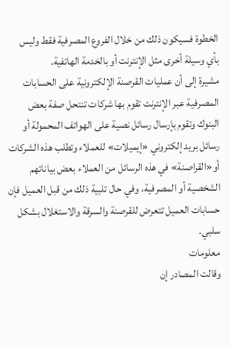الخطوة فسيكون ذلك من خلال الفروع المصرفية فقط وليس بأي وسيلة أخرى مثل الإنترنت أو بالخدمة الهاتفية.
مشيرة إلى أن عمليات القرصنة الإلكترونية على الحسابات المصرفية عبر الإنترنت تقوم بها شركات تنتحل صفة بعض البنوك وتقوم بإرسال رسائل نصية على الهواتف المحمولة أو رسائل بريد إلكتروني «إيميلات» للعملاء وتطلب هذه الشركات أو«القراصنة» في هذه الرسائل من العملاء بعض بياناتهم الشخصية أو المصرفية، وفي حال تلبية ذلك من قبل العميل فإن حسابات العميل تتعرض للقرصنة والسرقة والاستغلال بشكل سلبي.
معلومات
وقالت المصادر إن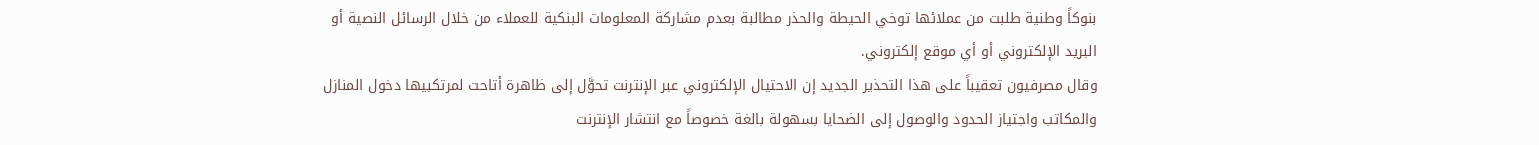بنوكاً وطنية طلبت من عملائها توخي الحيطة والحذر مطالبة بعدم مشاركة المعلومات البنكية للعملاء من خلال الرسائل النصية أو البريد الإلكتروني أو أي موقع إلكتروني.
وقال مصرفيون تعقيباً على هذا التحذير الجديد إن الاحتيال الإلكتروني عبر الإنترنت تحوَّل إلى ظاهرة أتاحت لمرتكبيها دخول المنازل والمكاتب واجتياز الحدود والوصول إلى الضحايا بسهولة بالغة خصوصاً مع انتشار الإنترنت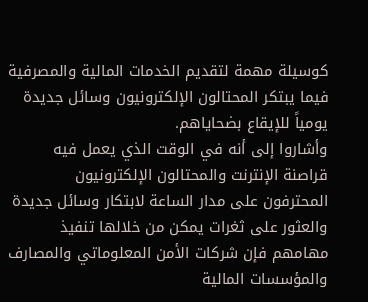كوسيلة مهمة لتقديم الخدمات المالية والمصرفية فيما يبتكر المحتالون الإلكترونيون وسائل جديدة يومياً للإيقاع بضحاياهم.
وأشاروا إلى أنه في الوقت الذي يعمل فيه قراصنة الإنترنت والمحتالون الإلكترونيون المحترفون على مدار الساعة لابتكار وسائل جديدة والعثور على ثغرات يمكن من خلالها تنفيذ مهامهم فإن شركات الأمن المعلوماتي والمصارف والمؤسسات المالية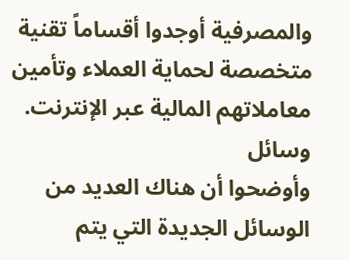والمصرفية أوجدوا أقساماً تقنية متخصصة لحماية العملاء وتأمين معاملاتهم المالية عبر الإنترنت.
وسائل
وأوضحوا أن هناك العديد من الوسائل الجديدة التي يتم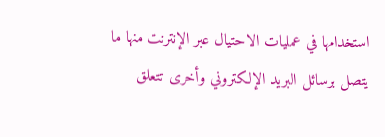استخدامها في عمليات الاحتيال عبر الإنترنت منها ما يتصل برسائل البريد الإلكتروني وأخرى تتعلق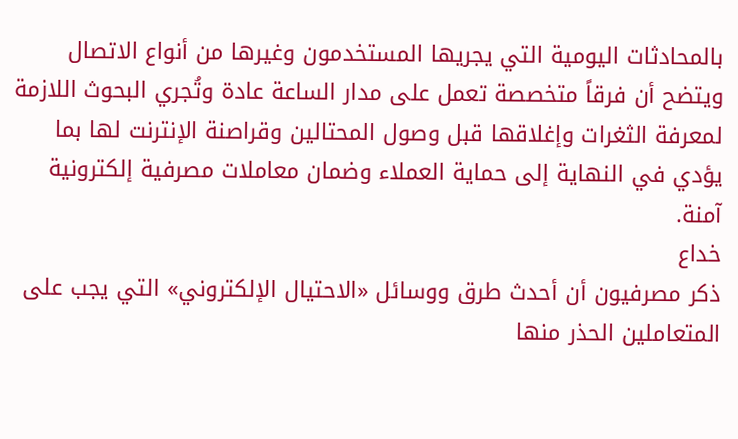بالمحادثات اليومية التي يجريها المستخدمون وغيرها من أنواع الاتصال ويتضح أن فرقاً متخصصة تعمل على مدار الساعة عادة وتُجري البحوث اللازمة لمعرفة الثغرات وإغلاقها قبل وصول المحتالين وقراصنة الإنترنت لها بما يؤدي في النهاية إلى حماية العملاء وضمان معاملات مصرفية إلكترونية آمنة.
خداع
ذكر مصرفيون أن أحدث طرق ووسائل «الاحتيال الإلكتروني» التي يجب على المتعاملين الحذر منها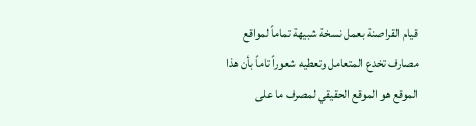قيام القراصنة بعمل نسخة شبيهة تماماً لمواقع مصارف تخدع المتعامل وتعطيه شعوراً تاماً بأن هذا الموقع هو الموقع الحقيقي لمصرف ما على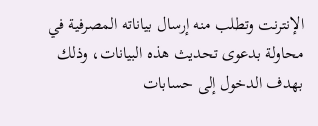الإنترنت وتطلب منه إرسال بياناته المصرفية في محاولة بدعوى تحديث هذه البيانات، وذلك بهدف الدخول إلى حسابات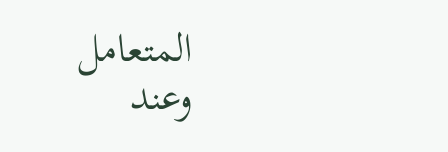المتعامل وعند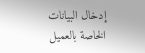إدخال البيانات الخاصة بالعميل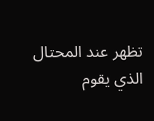تظهر عند المحتال الذي يقوم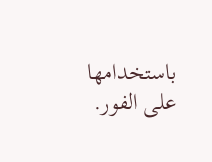باستخدامها على الفور.